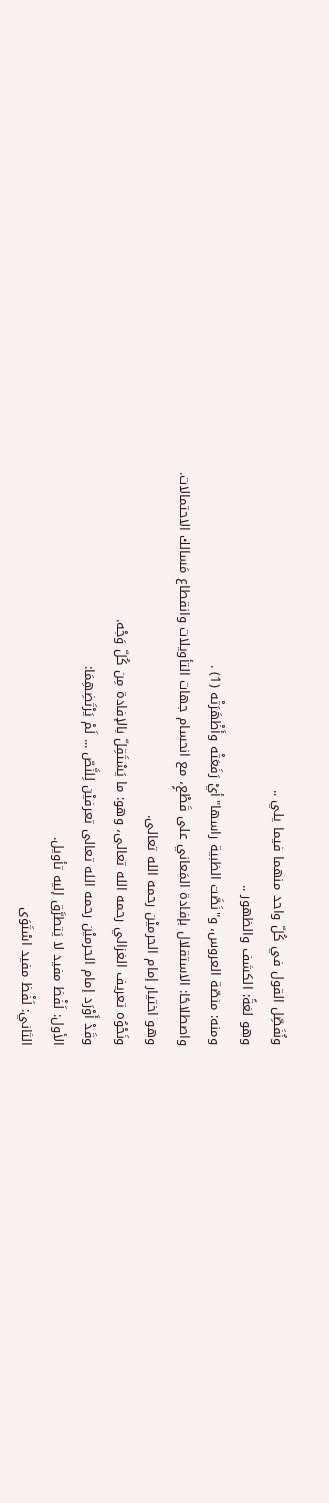ونُفَصِّل القول في كُلّ واحد منهما فيما يلي ..
وهو لغةً: الكشف والظهور ..
ومنه: منصّة العروس، و"نَصَّت الظبية راسها"أيْ رَفَعَتْه وأَظْهَرَتْه (1) .
واصطلاحًا: الاستقلال بإفادة المَعاني على قَطْعٍ، مع انحسام جهات التأويلات وانقطاع مَسالك الاحتمالات.
وهو اختيار إمام الحرميْن رحمه الله تعالى.
ونَحْوُه تعريف الغزالي رحمه الله تعالى، وهو: ما يَسْتَقِلّ بالإفادة مِن كُلّ وَجْه.
وقَدْ أَوْرَد إمام الحرميْن رحمه الله تعالى تعرفيْن لِلنَّصّ ... لَمْ يَرْتَضِهِمَا:
الأول: لَفْظ مفيد لا يَتطرَّق إليه تأويل.
الثاني: لَفْظ مفيد اسْتَوَى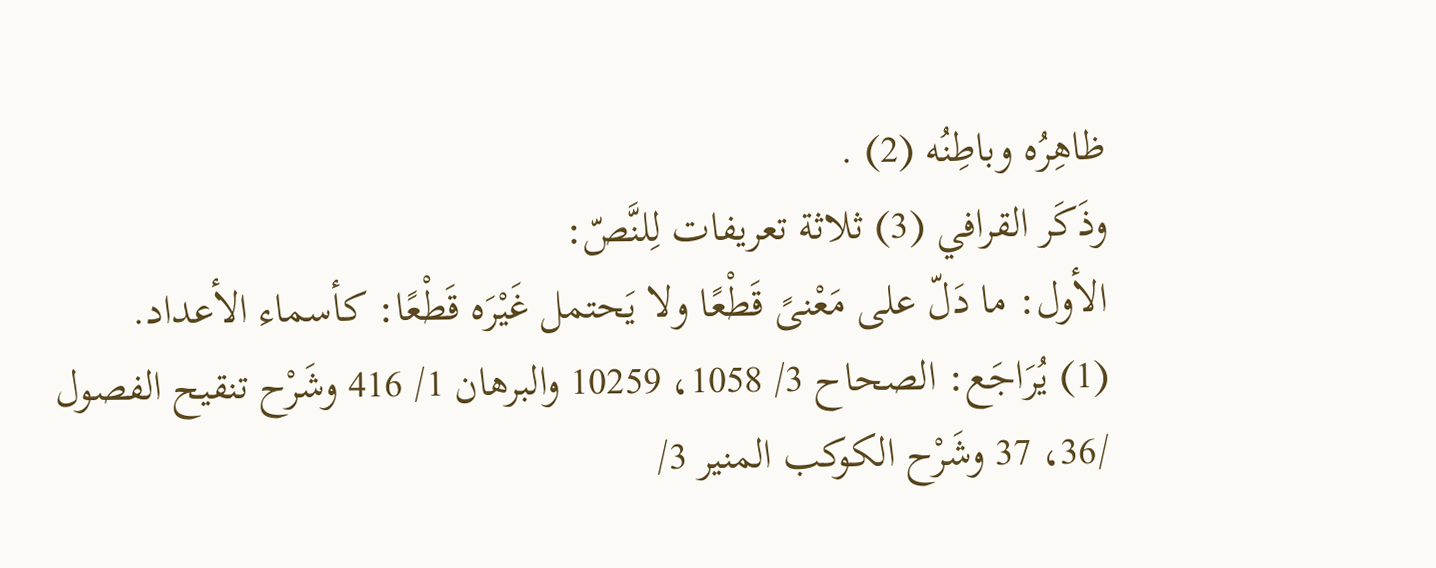ظاهِرُه وباطِنُه (2) .
وذَكَر القرافي (3) ثلاثة تعريفات لِلنَّصّ:
الأول: ما دَلّ على مَعْنىً قَطْعًا ولا يَحتمل غَيْرَه قَطْعًا: كأسماء الأعداد.
(1) يُرَاجَع: الصحاح 3/ 1058، 10259 والبرهان 1/ 416 وشَرْح تنقيح الفصول /36، 37 وشَرْح الكوكب المنير 3/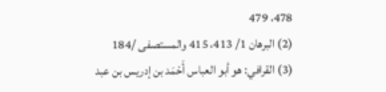478، 479
(2) البرهان 1/ 413، 415 والمستصفى /184
(3) القرافي: هو أبو العباس أَحْمَد بن إدريس بن عبد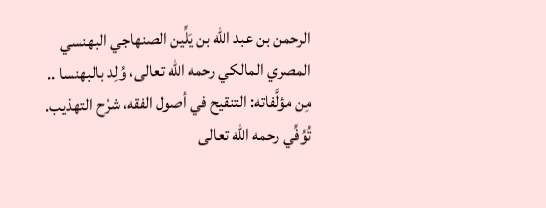الرحمن بن عبد الله بن يَلِّين الصنهاجي البهنسي المصري المالكي رحمه الله تعالى، وُلِد بالبهنسا ..
مِن مؤلَّفاته: التنقيح في أصول الفقه، شرْح التهذيب.
تُوُفِّي رحمه الله تعالى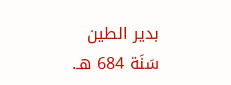بدير الطين سَنَة 684 هـ.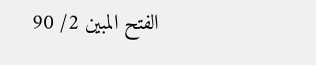الفتح المبين 2/ 90